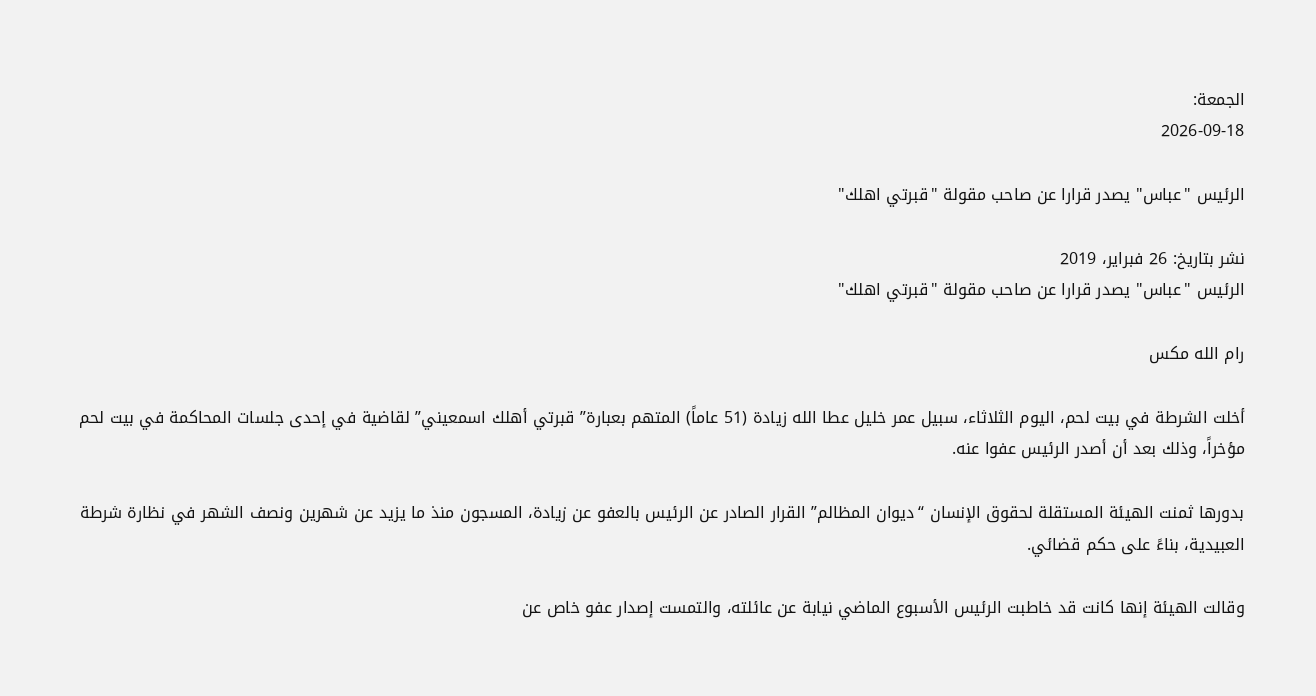الجمعة:
2026-09-18

الرئيس "عباس" يصدر قرارا عن صاحب مقولة "قبرتي اهلك"

نشر بتاريخ: 26 فبراير، 2019
الرئيس "عباس" يصدر قرارا عن صاحب مقولة "قبرتي اهلك"

رام الله مكس

أخلت الشرطة في بيت لحم، اليوم الثلاثاء، سبيل عمر خليل عطا الله زيادة (51 عاماً) المتهم بعبارة” قبرتي أهلك اسمعيني” لقاضية في إحدى جلسات المحاكمة في بيت لحم مؤخراً، وذلك بعد أن أصدر الرئيس عفوا عنه.

بدورها ثمنت الهيئة المستقلة لحقوق الإنسان “ديوان المظالم” القرار الصادر عن الرئيس بالعفو عن زيادة، المسجون منذ ما يزيد عن شهرين ونصف الشهر في نظارة شرطة العبيدية، بناءً على حكم قضائي.

وقالت الهيئة إنها كانت قد خاطبت الرئيس الأسبوع الماضي نيابة عن عائلته، والتمست إصدار عفو خاص عن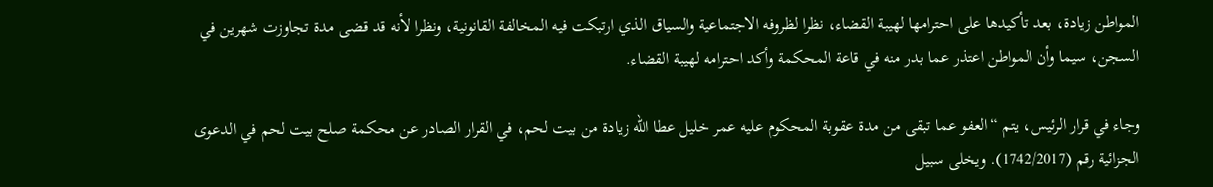المواطن زيادة، بعد تأكيدها على احترامها لهيبة القضاء، نظرا لظروفه الاجتماعية والسياق الذي ارتبكت فيه المخالفة القانونية، ونظرا لأنه قد قضى مدة تجاوزت شهرين في السجن، سيما وأن المواطن اعتذر عما بدر منه في قاعة المحكمة وأكد احترامه لهيبة القضاء.

وجاء في قرار الرئيس، يتم “العفو عما تبقى من مدة عقوبة المحكوم عليه عمر خليل عطا الله زيادة من بيت لحم، في القرار الصادر عن محكمة صلح بيت لحم في الدعوى الجزائية رقم (1742/2017). ويخلى سبيل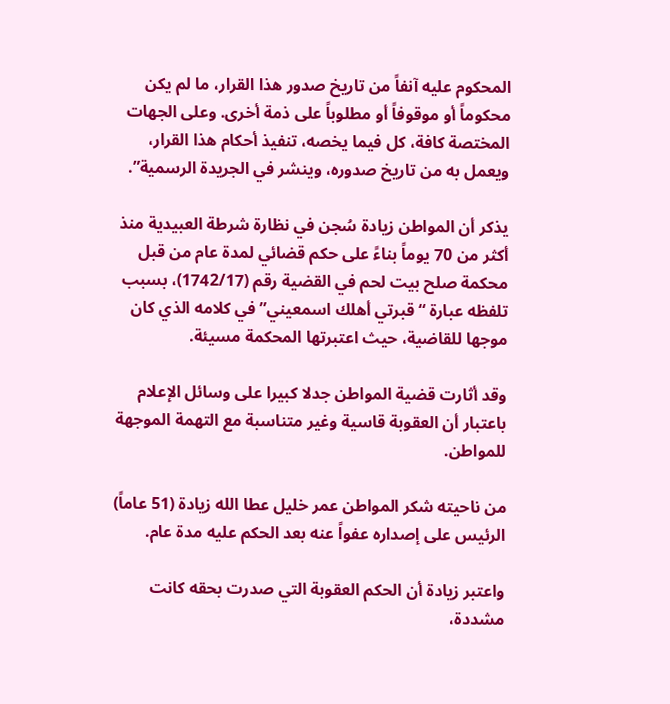المحكوم عليه آنفاً من تاريخ صدور هذا القرار، ما لم يكن محكوماً أو موقوفاً أو مطلوباً على ذمة أخرى. وعلى الجهات المختصة كافة، كل فيما يخصه، تنفيذ أحكام هذا القرار، ويعمل به من تاريخ صدوره، وينشر في الجريدة الرسمية”.

يذكر أن المواطن زيادة سُجن في نظارة شرطة العبيدية منذ أكثر من 70 يوماً بناءً على حكم قضائي لمدة عام من قبل محكمة صلح بيت لحم في القضية رقم (1742/17)، بسبب تلفظه عبارة “قبرتي أهلك اسمعيني” في كلامه الذي كان موجها للقاضية، حيث اعتبرتها المحكمة مسيئة.

وقد أثارت قضية المواطن جدلا كبيرا على وسائل الإعلام باعتبار أن العقوبة قاسية وغير متناسبة مع التهمة الموجهة للمواطن.

من ناحيته شكر المواطن عمر خليل عطا الله زيادة (51 عاماً) الرئيس على إصداره عفواً عنه بعد الحكم عليه مدة عام.

واعتبر زيادة أن الحكم العقوبة التي صدرت بحقه كانت مشددة،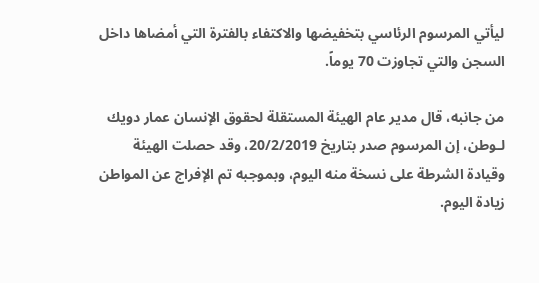ليأتي المرسوم الرئاسي بتخفيضها والاكتفاء بالفترة التي أمضاها داخل السجن والتي تجاوزت 70 يوماً.

من جانبه، قال مدير عام الهيئة المستقلة لحقوق الإنسان عمار دويك لـوطن، إن المرسوم صدر بتاريخ 20/2/2019، وقد حصلت الهيئة وقيادة الشرطة على نسخة منه اليوم، وبموجبه تم الإفراج عن المواطن زيادة اليوم.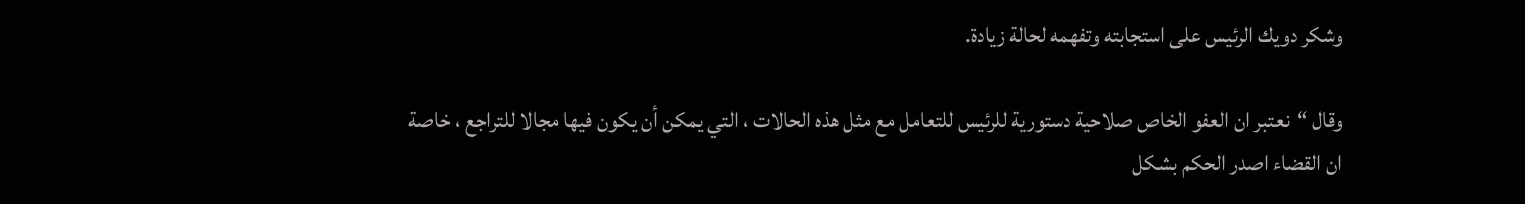وشكر دويك الرئيس على استجابته وتفهمه لحالة زيادة.

وقال “نعتبر ان العفو الخاص صلاحية دستورية للرئيس للتعامل مع مثل هذه الحالات ، التي يمكن أن يكون فيها مجالا للتراجع ، خاصة ان القضاء اصدر الحكم بشكل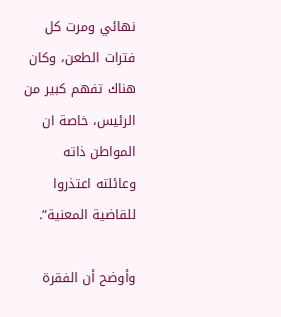نهائي ومرت كل فترات الطعن، وكان هناك تفهم كبير من الرئيس، خاصة ان المواطن ذاته وعائلته اعتذروا للقاضية المعنية”.

وأوضح أن الفقرة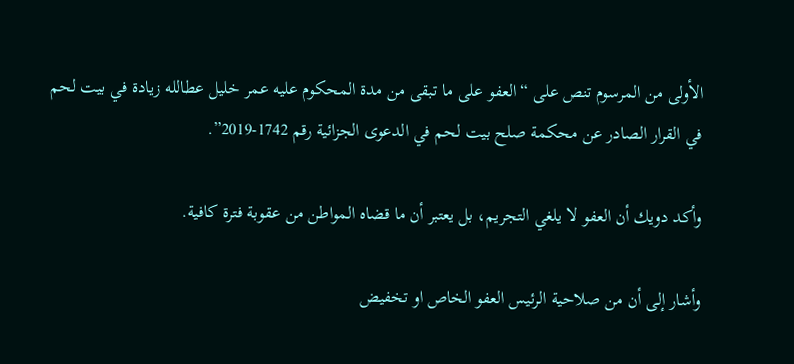الأولى من المرسوم تنص على “العفو على ما تبقى من مدة المحكوم عليه عمر خليل عطالله زيادة في بيت لحم في القرار الصادر عن محكمة صلح بيت لحم في الدعوى الجزائية رقم 1742-2019”.

وأكد دويك أن العفو لا يلغي التجريم، بل يعتبر أن ما قضاه المواطن من عقوبة فترة كافية.

وأشار إلى أن من صلاحية الرئيس العفو الخاص او تخفيض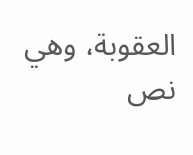العقوبة، وهي نص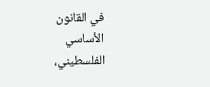في القانون الأساسي الفلسطيني،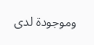وموجودة لدى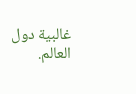غالبية دول العالم.